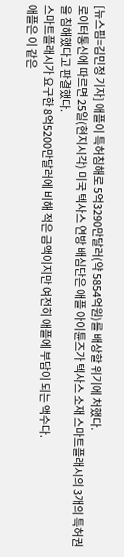[뉴스핌=김민정 기자] 애플이 특허침해로 5억3290만달러(약 5854억원)를 배상할 위기에 처했다.
로이터통신에 따르면 25일(현지시각) 미국 텍사스 연방 배심단은 애플 아이튠즈가 텍사스 소재 스마트플래시의 3개의 특허권을 침해했다고 판결했다.
스마트플래시가 요구한 8억5200만달러에 비해 적은 금액이지만 여전히 애플에 부담이 되는 액수다.
애플은 이 같은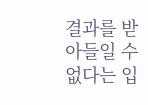결과를 받아들일 수 없다는 입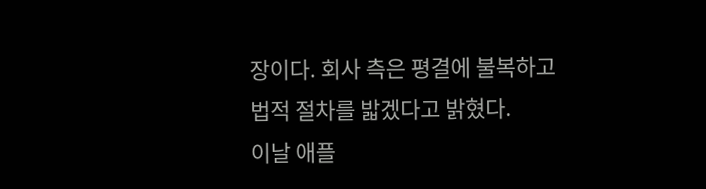장이다. 회사 측은 평결에 불복하고 법적 절차를 밟겠다고 밝혔다.
이날 애플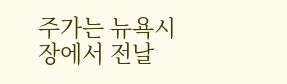주가는 뉴욕시장에서 전날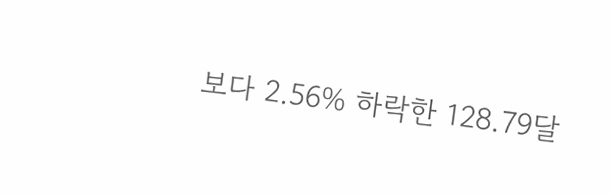보다 2.56% 하락한 128.79달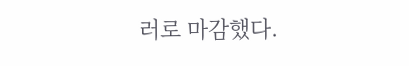러로 마감했다.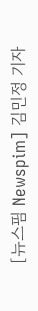[뉴스핌 Newspim] 김민정 기자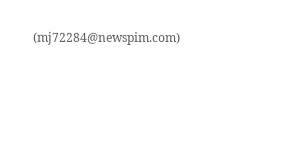(mj72284@newspim.com)